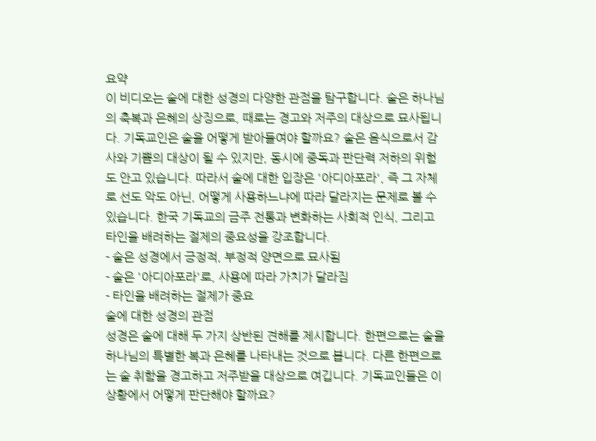요약
이 비디오는 술에 대한 성경의 다양한 관점을 탐구합니다. 술은 하나님의 축복과 은혜의 상징으로, 때로는 경고와 저주의 대상으로 묘사됩니다. 기독교인은 술을 어떻게 받아들여야 할까요? 술은 음식으로서 감사와 기쁨의 대상이 될 수 있지만, 동시에 중독과 판단력 저하의 위험도 안고 있습니다. 따라서 술에 대한 입장은 '아디아포라', 즉 그 자체로 선도 악도 아닌, 어떻게 사용하느냐에 따라 달라지는 문제로 볼 수 있습니다. 한국 기독교의 금주 전통과 변화하는 사회적 인식, 그리고 타인을 배려하는 절제의 중요성을 강조합니다.
- 술은 성경에서 긍정적, 부정적 양면으로 묘사됨
- 술은 '아디아포라'로, 사용에 따라 가치가 달라짐
- 타인을 배려하는 절제가 중요
술에 대한 성경의 관점
성경은 술에 대해 두 가지 상반된 견해를 제시합니다. 한편으로는 술을 하나님의 특별한 복과 은혜를 나타내는 것으로 봅니다. 다른 한편으로는 술 취함을 경고하고 저주받을 대상으로 여깁니다. 기독교인들은 이 상황에서 어떻게 판단해야 할까요?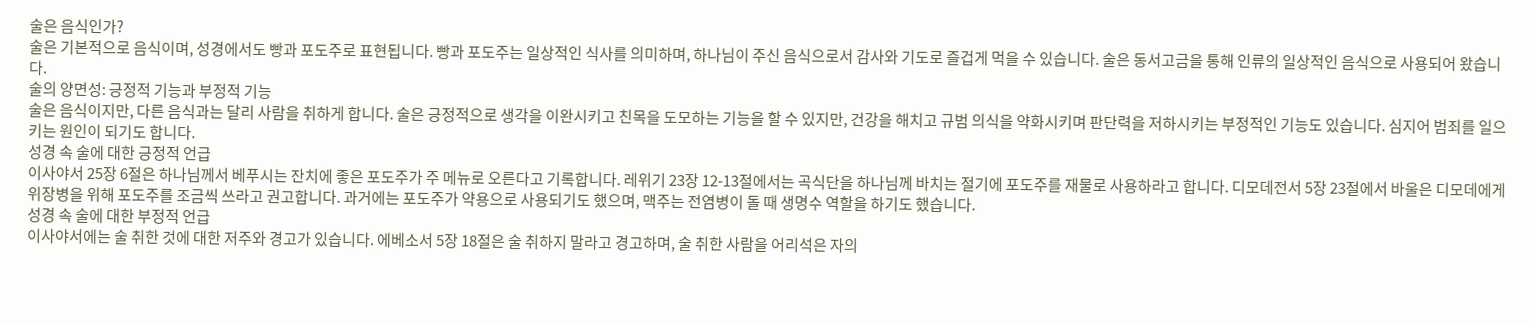술은 음식인가?
술은 기본적으로 음식이며, 성경에서도 빵과 포도주로 표현됩니다. 빵과 포도주는 일상적인 식사를 의미하며, 하나님이 주신 음식으로서 감사와 기도로 즐겁게 먹을 수 있습니다. 술은 동서고금을 통해 인류의 일상적인 음식으로 사용되어 왔습니다.
술의 양면성: 긍정적 기능과 부정적 기능
술은 음식이지만, 다른 음식과는 달리 사람을 취하게 합니다. 술은 긍정적으로 생각을 이완시키고 친목을 도모하는 기능을 할 수 있지만, 건강을 해치고 규범 의식을 약화시키며 판단력을 저하시키는 부정적인 기능도 있습니다. 심지어 범죄를 일으키는 원인이 되기도 합니다.
성경 속 술에 대한 긍정적 언급
이사야서 25장 6절은 하나님께서 베푸시는 잔치에 좋은 포도주가 주 메뉴로 오른다고 기록합니다. 레위기 23장 12-13절에서는 곡식단을 하나님께 바치는 절기에 포도주를 재물로 사용하라고 합니다. 디모데전서 5장 23절에서 바울은 디모데에게 위장병을 위해 포도주를 조금씩 쓰라고 권고합니다. 과거에는 포도주가 약용으로 사용되기도 했으며, 맥주는 전염병이 돌 때 생명수 역할을 하기도 했습니다.
성경 속 술에 대한 부정적 언급
이사야서에는 술 취한 것에 대한 저주와 경고가 있습니다. 에베소서 5장 18절은 술 취하지 말라고 경고하며, 술 취한 사람을 어리석은 자의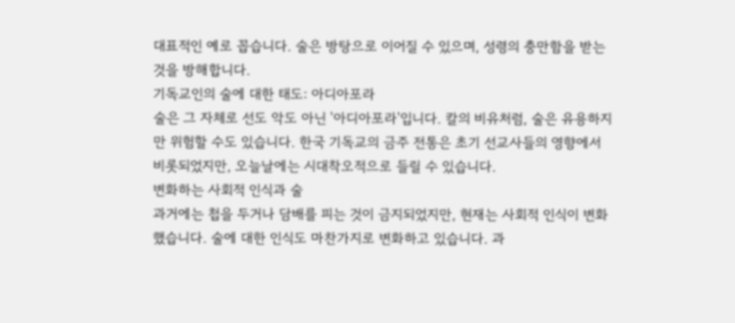대표적인 예로 꼽습니다. 술은 방탕으로 이어질 수 있으며, 성령의 충만함을 받는 것을 방해합니다.
기독교인의 술에 대한 태도: 아디아포라
술은 그 자체로 선도 악도 아닌 '아디아포라'입니다. 칼의 비유처럼, 술은 유용하지만 위험할 수도 있습니다. 한국 기독교의 금주 전통은 초기 선교사들의 영향에서 비롯되었지만, 오늘날에는 시대착오적으로 들릴 수 있습니다.
변화하는 사회적 인식과 술
과거에는 첩을 두거나 담배를 피는 것이 금지되었지만, 현재는 사회적 인식이 변화했습니다. 술에 대한 인식도 마찬가지로 변화하고 있습니다. 과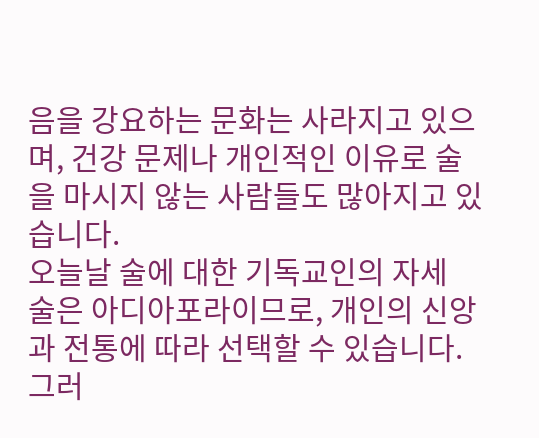음을 강요하는 문화는 사라지고 있으며, 건강 문제나 개인적인 이유로 술을 마시지 않는 사람들도 많아지고 있습니다.
오늘날 술에 대한 기독교인의 자세
술은 아디아포라이므로, 개인의 신앙과 전통에 따라 선택할 수 있습니다. 그러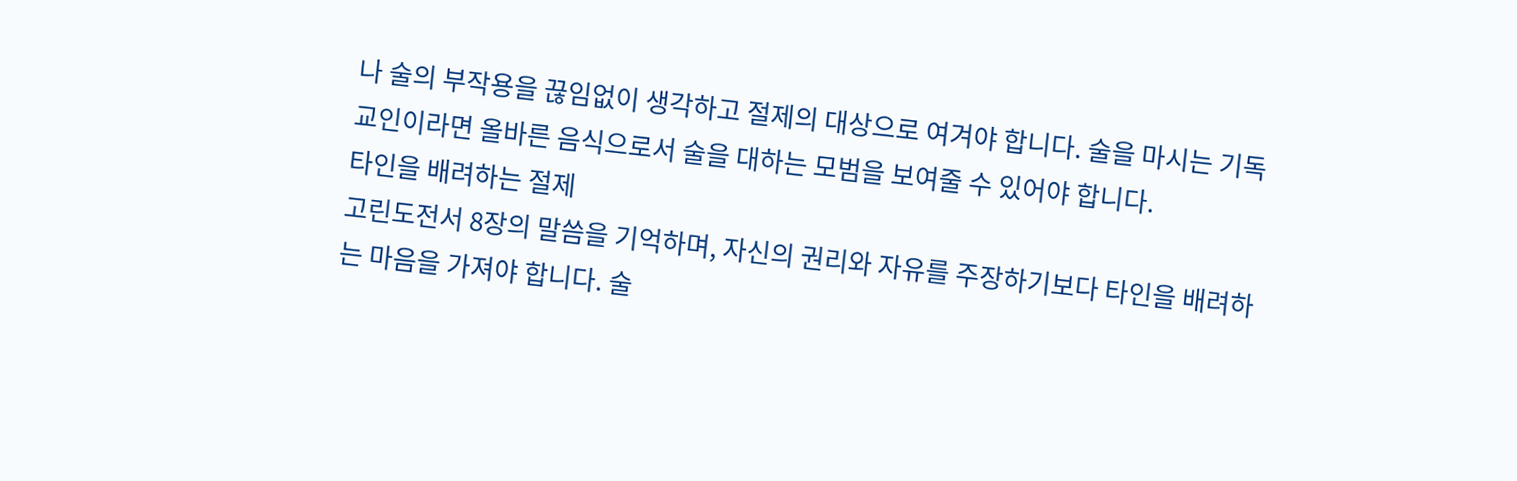나 술의 부작용을 끊임없이 생각하고 절제의 대상으로 여겨야 합니다. 술을 마시는 기독교인이라면 올바른 음식으로서 술을 대하는 모범을 보여줄 수 있어야 합니다.
타인을 배려하는 절제
고린도전서 8장의 말씀을 기억하며, 자신의 권리와 자유를 주장하기보다 타인을 배려하는 마음을 가져야 합니다. 술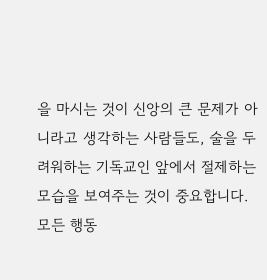을 마시는 것이 신앙의 큰 문제가 아니라고 생각하는 사람들도, 술을 두려워하는 기독교인 앞에서 절제하는 모습을 보여주는 것이 중요합니다. 모든 행동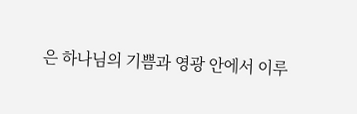은 하나님의 기쁨과 영광 안에서 이루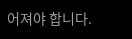어져야 합니다.